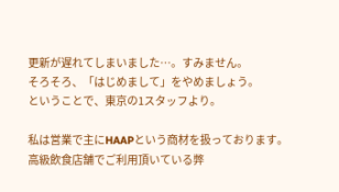更新が遅れてしまいました…。すみません。
そろそろ、「はじめまして」をやめましょう。
ということで、東京の1スタッフより。

私は営業で主にHAAPという商材を扱っております。
高級飲食店舗でご利用頂いている弊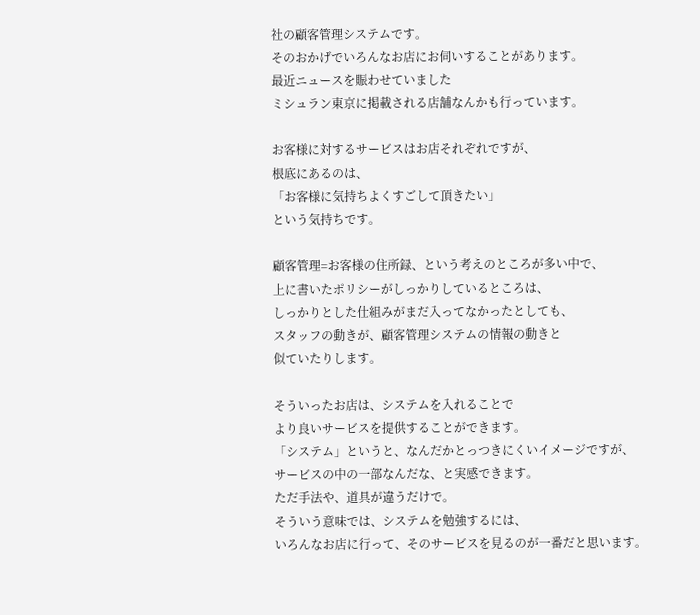社の顧客管理システムです。
そのおかげでいろんなお店にお伺いすることがあります。
最近ニュースを賑わせていました
ミシュラン東京に掲載される店舗なんかも行っています。

お客様に対するサービスはお店それぞれですが、
根底にあるのは、
「お客様に気持ちよくすごして頂きたい」
という気持ちです。

顧客管理=お客様の住所録、という考えのところが多い中で、
上に書いたポリシーがしっかりしているところは、
しっかりとした仕組みがまだ入ってなかったとしても、
スタッフの動きが、顧客管理システムの情報の動きと
似ていたりします。

そういったお店は、システムを入れることで
より良いサービスを提供することができます。
「システム」というと、なんだかとっつきにくいイメージですが、
サービスの中の一部なんだな、と実感できます。
ただ手法や、道具が違うだけで。
そういう意味では、システムを勉強するには、
いろんなお店に行って、そのサービスを見るのが一番だと思います。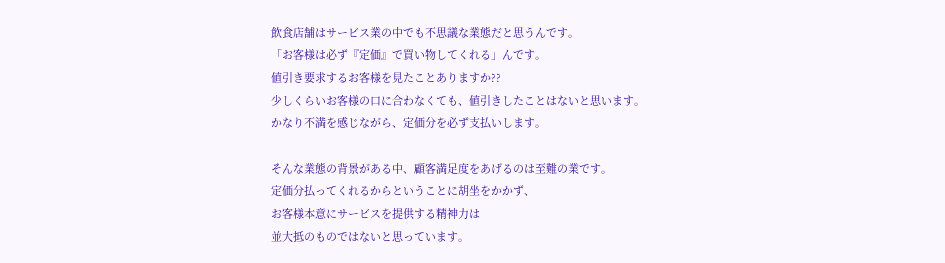飲食店舗はサービス業の中でも不思議な業態だと思うんです。
「お客様は必ず『定価』で買い物してくれる」んです。
値引き要求するお客様を見たことありますか??
少しくらいお客様の口に合わなくても、値引きしたことはないと思います。
かなり不満を感じながら、定価分を必ず支払いします。

そんな業態の背景がある中、顧客満足度をあげるのは至難の業です。
定価分払ってくれるからということに胡坐をかかず、
お客様本意にサービスを提供する精神力は
並大抵のものではないと思っています。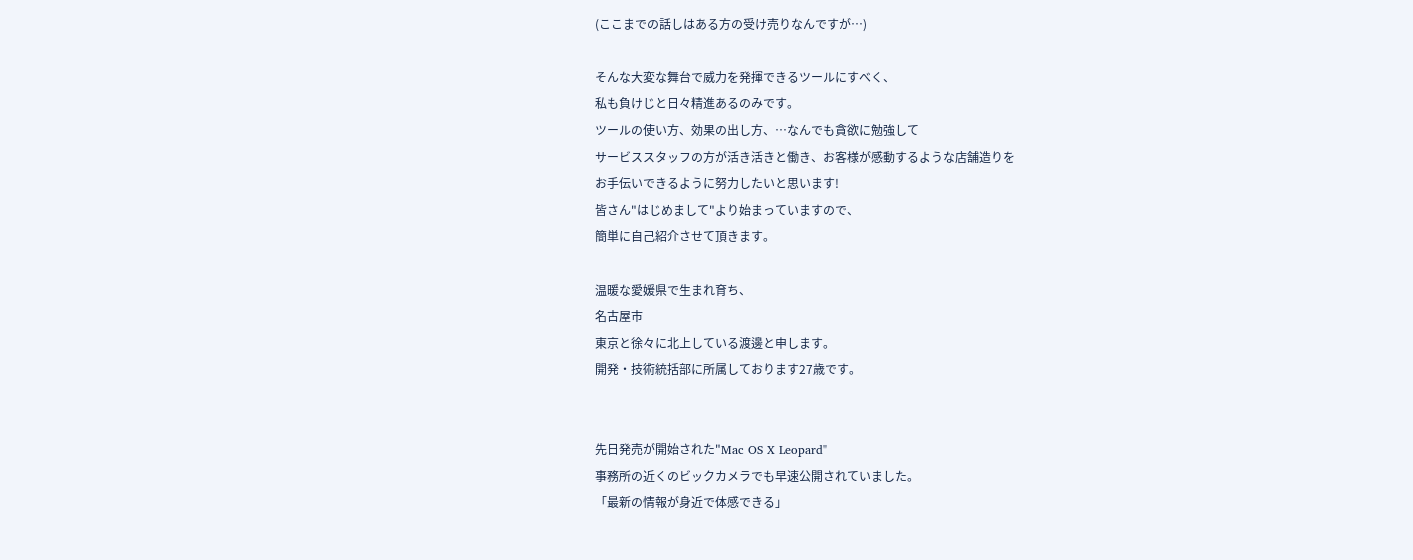(ここまでの話しはある方の受け売りなんですが…)

そんな大変な舞台で威力を発揮できるツールにすべく、
私も負けじと日々精進あるのみです。
ツールの使い方、効果の出し方、…なんでも貪欲に勉強して
サービススタッフの方が活き活きと働き、お客様が感動するような店舗造りを
お手伝いできるように努力したいと思います!
皆さん"はじめまして"より始まっていますので、
簡単に自己紹介させて頂きます。

温暖な愛媛県で生まれ育ち、
名古屋市
東京と徐々に北上している渡邊と申します。
開発・技術統括部に所属しております27歳です。


先日発売が開始された"Mac OS X Leopard"
事務所の近くのビックカメラでも早速公開されていました。
「最新の情報が身近で体感できる」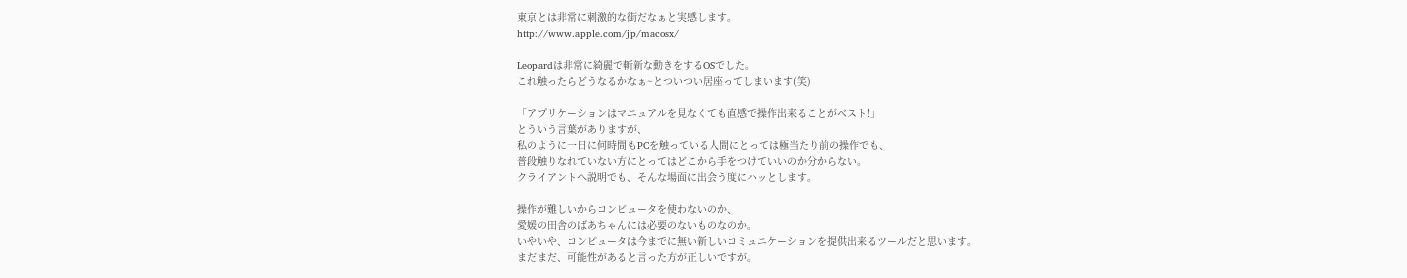東京とは非常に刺激的な街だなぁと実感します。
http://www.apple.com/jp/macosx/

Leopardは非常に綺麗で斬新な動きをするOSでした。
これ触ったらどうなるかなぁ~とついつい居座ってしまいます(笑)

「アプリケーションはマニュアルを見なくても直感で操作出来ることがベスト!」
とういう言葉がありますが、
私のように一日に何時間もPCを触っている人間にとっては極当たり前の操作でも、
普段触りなれていない方にとってはどこから手をつけていいのか分からない。
クライアントへ説明でも、そんな場面に出会う度にハッとします。

操作が難しいからコンピュータを使わないのか、
愛媛の田舎のばあちゃんには必要のないものなのか。
いやいや、コンピュータは今までに無い新しいコミュニケーションを提供出来るツールだと思います。
まだまだ、可能性があると言った方が正しいですが。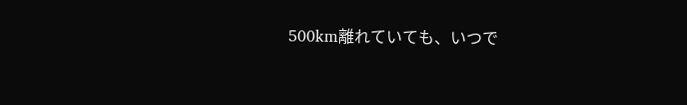500km離れていても、いつで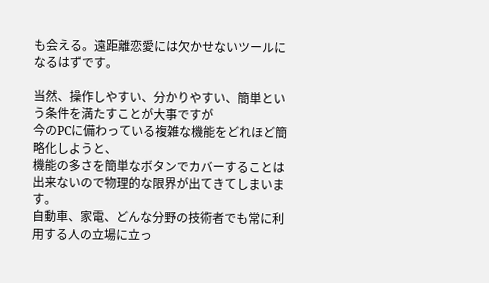も会える。遠距離恋愛には欠かせないツールになるはずです。

当然、操作しやすい、分かりやすい、簡単という条件を満たすことが大事ですが
今のPCに備わっている複雑な機能をどれほど簡略化しようと、
機能の多さを簡単なボタンでカバーすることは出来ないので物理的な限界が出てきてしまいます。
自動車、家電、どんな分野の技術者でも常に利用する人の立場に立っ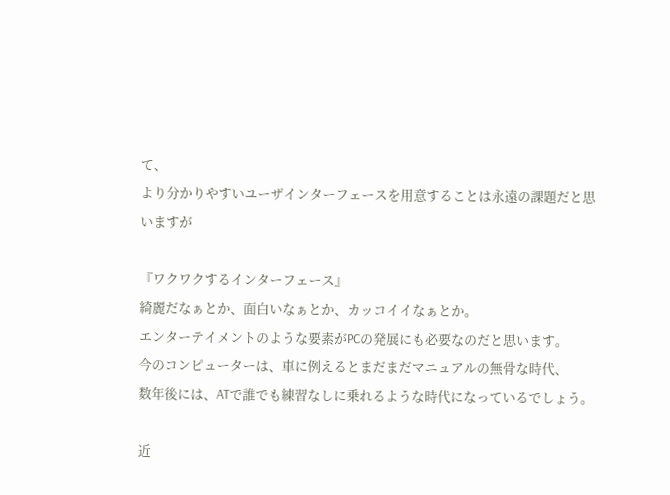て、
より分かりやすいユーザインターフェースを用意することは永遠の課題だと思いますが

『ワクワクするインターフェース』
綺麗だなぁとか、面白いなぁとか、カッコイイなぁとか。
エンターテイメントのような要素がPCの発展にも必要なのだと思います。
今のコンピューターは、車に例えるとまだまだマニュアルの無骨な時代、
数年後には、ATで誰でも練習なしに乗れるような時代になっているでしょう。

近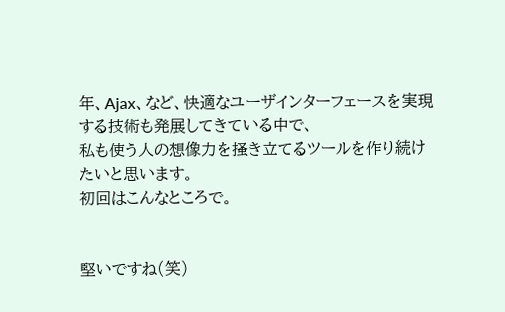年、Ajax、など、快適なユーザインターフェースを実現する技術も発展してきている中で、
私も使う人の想像力を掻き立てるツールを作り続けたいと思います。
初回はこんなところで。


堅いですね(笑)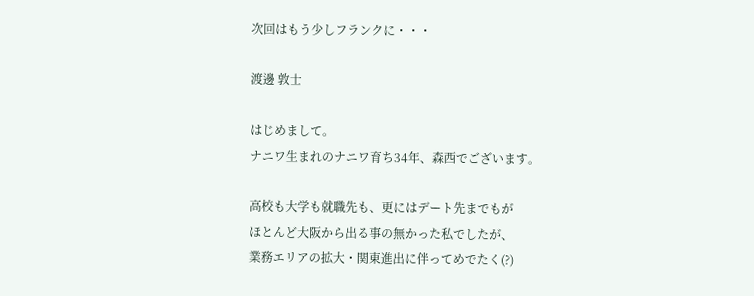次回はもう少しフランクに・・・

渡邊 敦士

はじめまして。
ナニワ生まれのナニワ育ち34年、森西でございます。

高校も大学も就職先も、更にはデート先までもが
ほとんど大阪から出る事の無かった私でしたが、
業務エリアの拡大・関東進出に伴ってめでたく(?)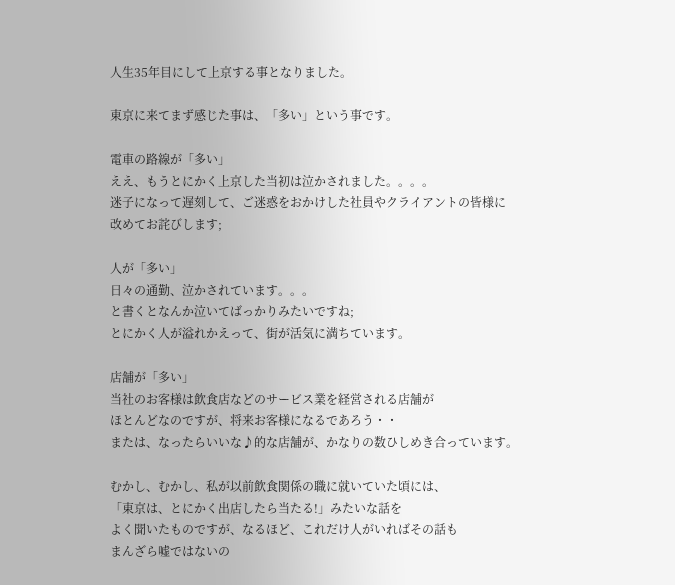人生35年目にして上京する事となりました。

東京に来てまず感じた事は、「多い」という事です。

電車の路線が「多い」
ええ、もうとにかく上京した当初は泣かされました。。。。
迷子になって遅刻して、ご迷惑をおかけした社員やクライアントの皆様に
改めてお詫びします;

人が「多い」
日々の通勤、泣かされています。。。
と書くとなんか泣いてばっかりみたいですね;
とにかく人が溢れかえって、街が活気に満ちています。

店舗が「多い」
当社のお客様は飲食店などのサービス業を経営される店舗が
ほとんどなのですが、将来お客様になるであろう・・
または、なったらいいな♪的な店舗が、かなりの数ひしめき合っています。

むかし、むかし、私が以前飲食関係の職に就いていた頃には、
「東京は、とにかく出店したら当たる!」みたいな話を
よく聞いたものですが、なるほど、これだけ人がいればその話も
まんざら嘘ではないの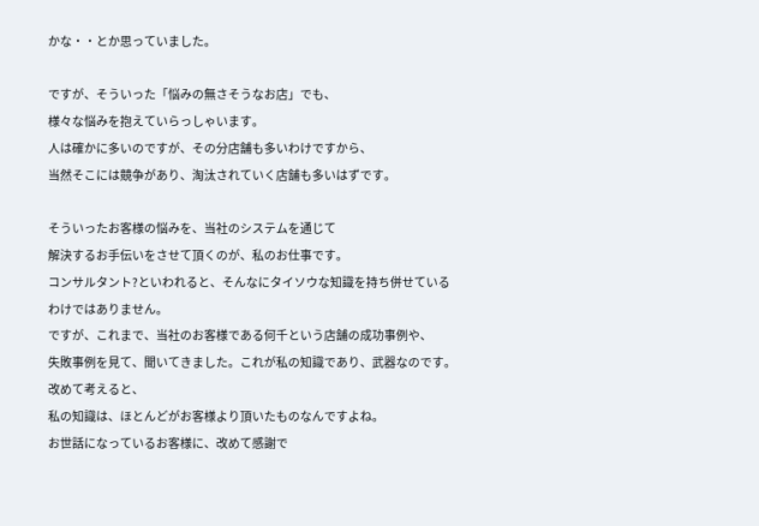かな・・とか思っていました。

ですが、そういった「悩みの無さそうなお店」でも、
様々な悩みを抱えていらっしゃいます。
人は確かに多いのですが、その分店舗も多いわけですから、
当然そこには競争があり、淘汰されていく店舗も多いはずです。

そういったお客様の悩みを、当社のシステムを通じて
解決するお手伝いをさせて頂くのが、私のお仕事です。
コンサルタント?といわれると、そんなにタイソウな知識を持ち併せている
わけではありません。
ですが、これまで、当社のお客様である何千という店舗の成功事例や、
失敗事例を見て、聞いてきました。これが私の知識であり、武器なのです。
改めて考えると、
私の知識は、ほとんどがお客様より頂いたものなんですよね。
お世話になっているお客様に、改めて感謝で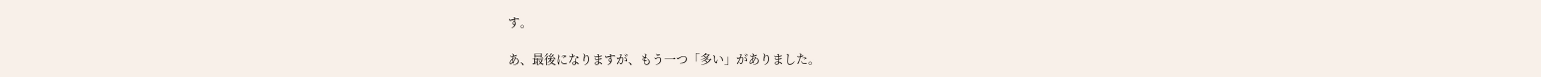す。

あ、最後になりますが、もう一つ「多い」がありました。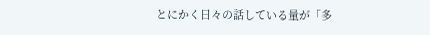とにかく日々の話している量が「多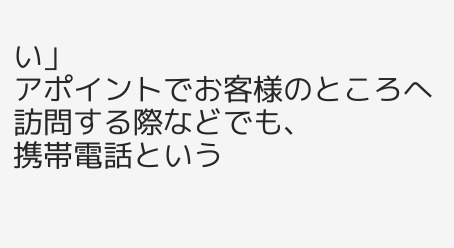い」
アポイントでお客様のところへ訪問する際などでも、
携帯電話という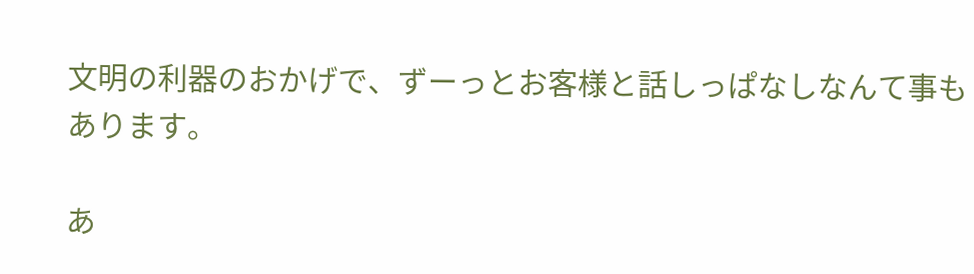文明の利器のおかげで、ずーっとお客様と話しっぱなしなんて事も
あります。

あ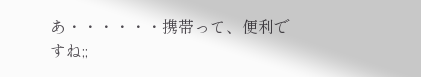あ・・・・・・携帯って、便利ですね;;